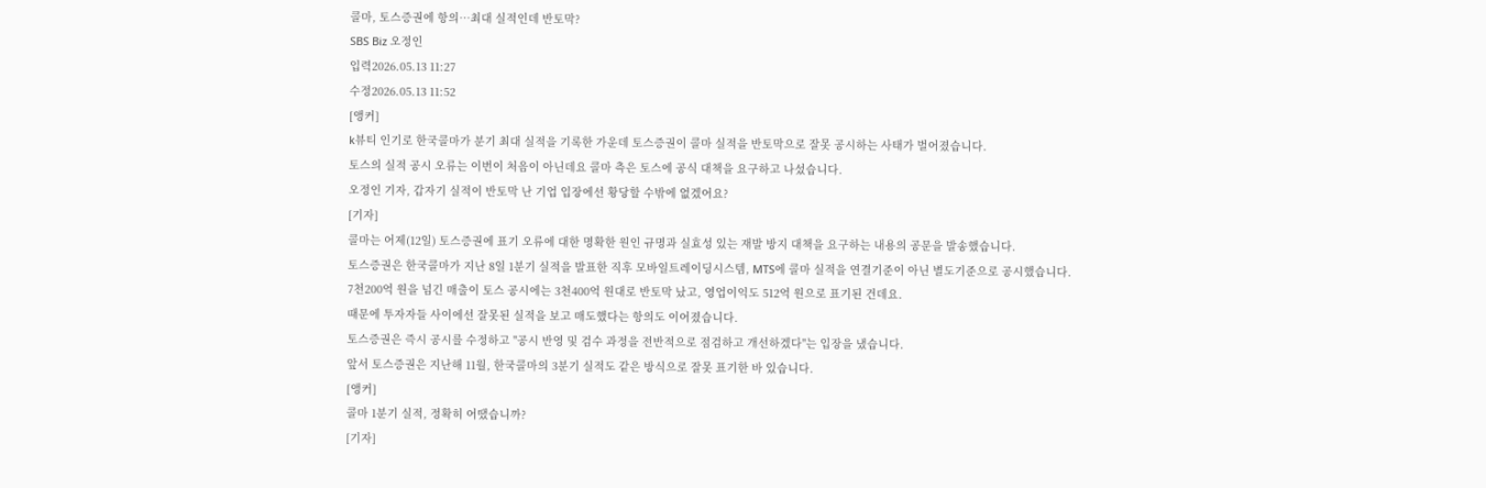콜마, 토스증권에 항의…최대 실적인데 반토막?
SBS Biz 오정인
입력2026.05.13 11:27
수정2026.05.13 11:52
[앵커]
k뷰티 인기로 한국콜마가 분기 최대 실적을 기록한 가운데 토스증권이 콜마 실적을 반토막으로 잘못 공시하는 사태가 벌어졌습니다.
토스의 실적 공시 오류는 이번이 처음이 아닌데요 콜마 측은 토스에 공식 대책을 요구하고 나섰습니다.
오정인 기자, 갑자기 실적이 반토막 난 기업 입장에선 황당할 수밖에 없겠어요?
[기자]
콜마는 어제(12일) 토스증권에 표기 오류에 대한 명확한 원인 규명과 실효성 있는 재발 방지 대책을 요구하는 내용의 공문을 발송했습니다.
토스증권은 한국콜마가 지난 8일 1분기 실적을 발표한 직후 모바일트레이딩시스템, MTS에 콜마 실적을 연결기준이 아닌 별도기준으로 공시했습니다.
7천200억 원을 넘긴 매출이 토스 공시에는 3천400억 원대로 반토막 났고, 영업이익도 512억 원으로 표기된 건데요.
때문에 투자자들 사이에선 잘못된 실적을 보고 매도했다는 항의도 이어졌습니다.
토스증권은 즉시 공시를 수정하고 "공시 반영 및 검수 과정을 전반적으로 점검하고 개선하겠다"는 입장을 냈습니다.
앞서 토스증권은 지난해 11월, 한국콜마의 3분기 실적도 같은 방식으로 잘못 표기한 바 있습니다.
[앵커]
콜마 1분기 실적, 정확히 어땠습니까?
[기자]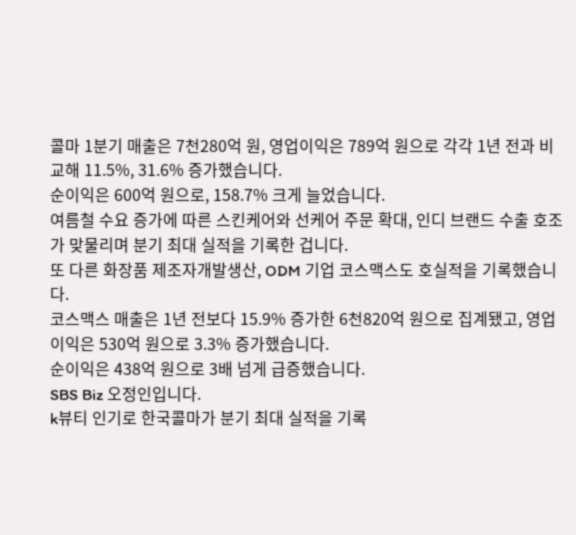콜마 1분기 매출은 7천280억 원, 영업이익은 789억 원으로 각각 1년 전과 비교해 11.5%, 31.6% 증가했습니다.
순이익은 600억 원으로, 158.7% 크게 늘었습니다.
여름철 수요 증가에 따른 스킨케어와 선케어 주문 확대, 인디 브랜드 수출 호조가 맞물리며 분기 최대 실적을 기록한 겁니다.
또 다른 화장품 제조자개발생산, ODM 기업 코스맥스도 호실적을 기록했습니다.
코스맥스 매출은 1년 전보다 15.9% 증가한 6천820억 원으로 집계됐고, 영업이익은 530억 원으로 3.3% 증가했습니다.
순이익은 438억 원으로 3배 넘게 급증했습니다.
SBS Biz 오정인입니다.
k뷰티 인기로 한국콜마가 분기 최대 실적을 기록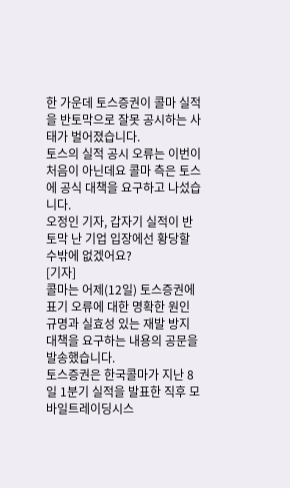한 가운데 토스증권이 콜마 실적을 반토막으로 잘못 공시하는 사태가 벌어졌습니다.
토스의 실적 공시 오류는 이번이 처음이 아닌데요 콜마 측은 토스에 공식 대책을 요구하고 나섰습니다.
오정인 기자, 갑자기 실적이 반토막 난 기업 입장에선 황당할 수밖에 없겠어요?
[기자]
콜마는 어제(12일) 토스증권에 표기 오류에 대한 명확한 원인 규명과 실효성 있는 재발 방지 대책을 요구하는 내용의 공문을 발송했습니다.
토스증권은 한국콜마가 지난 8일 1분기 실적을 발표한 직후 모바일트레이딩시스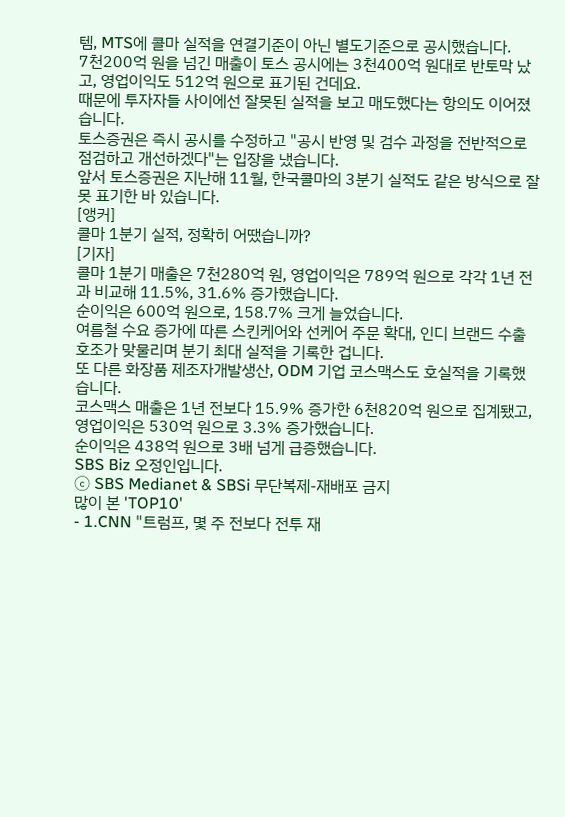템, MTS에 콜마 실적을 연결기준이 아닌 별도기준으로 공시했습니다.
7천200억 원을 넘긴 매출이 토스 공시에는 3천400억 원대로 반토막 났고, 영업이익도 512억 원으로 표기된 건데요.
때문에 투자자들 사이에선 잘못된 실적을 보고 매도했다는 항의도 이어졌습니다.
토스증권은 즉시 공시를 수정하고 "공시 반영 및 검수 과정을 전반적으로 점검하고 개선하겠다"는 입장을 냈습니다.
앞서 토스증권은 지난해 11월, 한국콜마의 3분기 실적도 같은 방식으로 잘못 표기한 바 있습니다.
[앵커]
콜마 1분기 실적, 정확히 어땠습니까?
[기자]
콜마 1분기 매출은 7천280억 원, 영업이익은 789억 원으로 각각 1년 전과 비교해 11.5%, 31.6% 증가했습니다.
순이익은 600억 원으로, 158.7% 크게 늘었습니다.
여름철 수요 증가에 따른 스킨케어와 선케어 주문 확대, 인디 브랜드 수출 호조가 맞물리며 분기 최대 실적을 기록한 겁니다.
또 다른 화장품 제조자개발생산, ODM 기업 코스맥스도 호실적을 기록했습니다.
코스맥스 매출은 1년 전보다 15.9% 증가한 6천820억 원으로 집계됐고, 영업이익은 530억 원으로 3.3% 증가했습니다.
순이익은 438억 원으로 3배 넘게 급증했습니다.
SBS Biz 오정인입니다.
ⓒ SBS Medianet & SBSi 무단복제-재배포 금지
많이 본 'TOP10'
- 1.CNN "트럼프, 몇 주 전보다 전투 재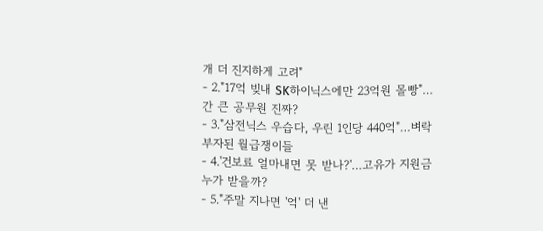개 더 진지하게 고려"
- 2."17억 빚내 SK하이닉스에만 23억원 몰빵"…간 큰 공무원 진짜?
- 3."삼전닉스 우습다, 우린 1인당 440억"…벼락부자된 월급쟁이들
- 4.'건보료 얼마내면 못 받나?'…고유가 지원금 누가 받을까?
- 5."주말 지나면 '억' 더 낸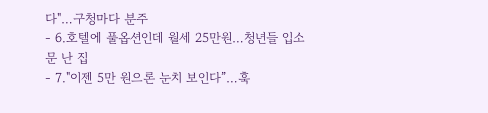다"…구청마다 분주
- 6.호텔에 풀옵션인데 월세 25만원…청년들 입소문 난 집
- 7."이젠 5만 원으론 눈치 보인다”…훅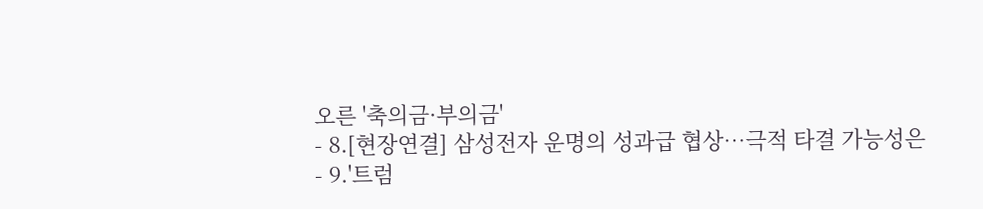오른 '축의금·부의금'
- 8.[현장연결] 삼성전자 운명의 성과급 협상…극적 타결 가능성은
- 9.'트럼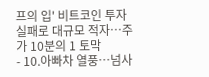프의 입' 비트코인 투자 실패로 대규모 적자…주가 10분의 1 토막
- 10.아빠차 열풍…넘사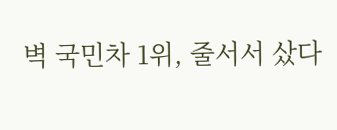벽 국민차 1위, 줄서서 샀다